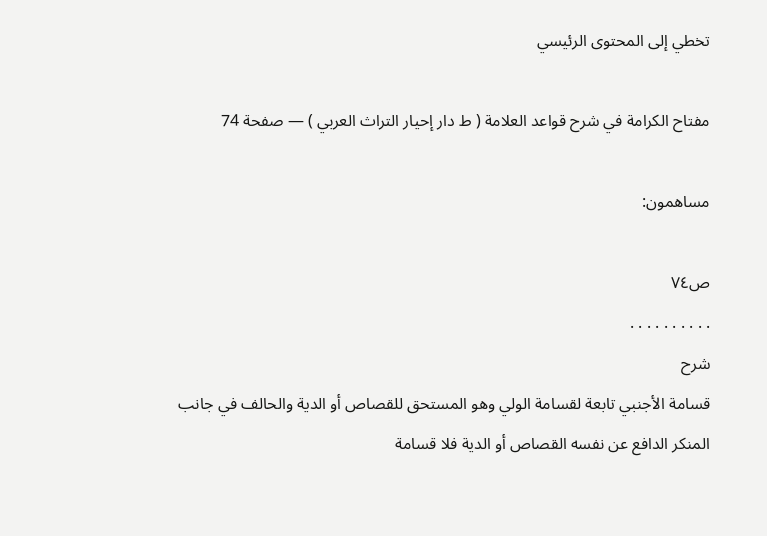تخطي إلى المحتوى الرئيسي

مفتاح الكرامة في شرح قواعد العلامة ( ط دار إحيار التراث العربي ) — صفحة 74

مساهمون:

ص٧٤
. . . . . . . . . .
شرح
قسامة الأجنبي تابعة لقسامة الولي وهو المستحق للقصاص أو الدية والحالف في جانب المنكر الدافع عن نفسه القصاص أو الدية فلا قسامة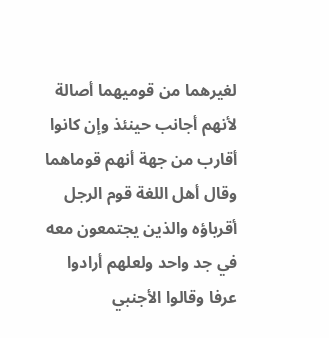لغيرهما من قوميهما أصالة لأنهم أجانب حينئذ وإن كانوا أقارب من جهة أنهم قوماهما وقال أهل اللغة قوم الرجل أقرباؤه والذين يجتمعون معه في جد واحد ولعلهم أرادوا عرفا وقالوا الأجنبي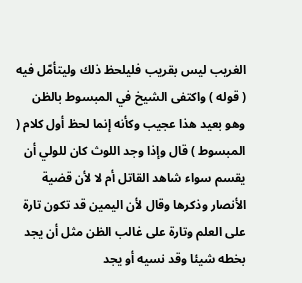الغريب ليس بقريب فليلحظ ذلك وليتأمّل فيه ( قوله ) واكتفى الشيخ في المبسوط بالظن وهو بعيد هذا عجيب وكأنه إنما لحظ أول كلام ( المبسوط ) قال وإذا وجد اللوث كان للولي أن يقسم سواء شاهد القاتل أم لا لأن قضية الأنصار وذكرها وقال لأن اليمين قد تكون تارة على العلم وتارة على غالب الظن مثل أن يجد بخطه شيئا وقد نسيه أو يجد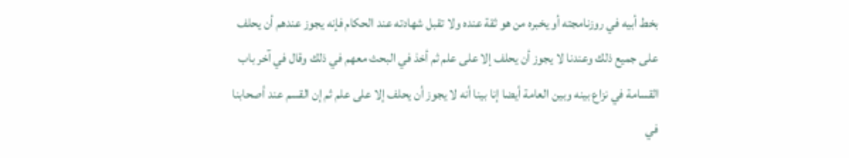بخط أبيه في روزنامجته أو يخبره من هو ثقة عنده ولا تقبل شهادته عند الحكام فإنه يجوز عندهم أن يحلف على جميع ذلك وعندنا لا يجوز أن يحلف إلا على علم ثم أخذ في البحث معهم في ذلك وقال في آخر باب القسامة في نزاع بينه وبين العامة أيضا إنا بينا أنه لا يجوز أن يحلف إلا على علم ثم إن القسم عند أصحابنا في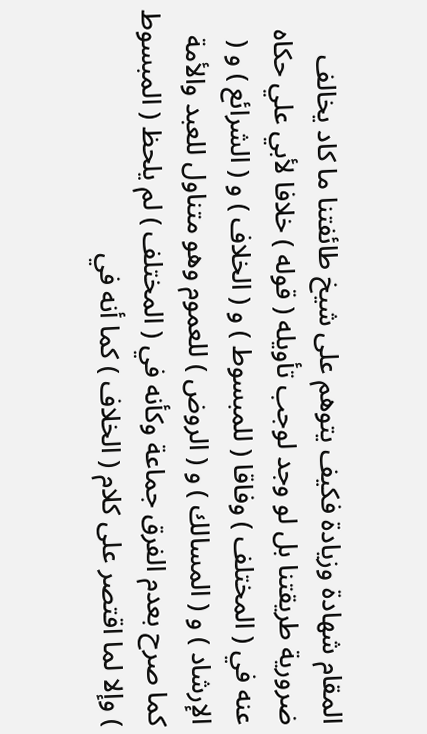المقام شهادة وزيادة فكيف يتوهم على شيخ طائفتنا ما كاد يخالف ضرورية طريقتنا بل لو وجد لوجب تأويله ( قوله ) خلافا لأبي علي حكاه عنه في ( المختلف ) وفاقا ( للمبسوط ) و ( الخلاف ) و ( الشرائع ) و ( الإرشاد ) و ( المسالك ) و ( الروض ) للعموم وهو متناول للعبد والأمة كما صرح بعدم الفرق جماعة وكأنه في ( المختلف ) لم يلحظ ( المبسوط ) وإلا لما اقتصر على كلام ( الخلاف ) كما أنه في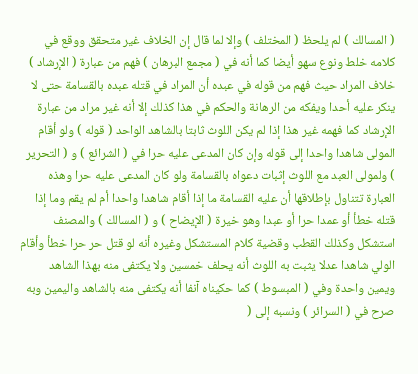( المسالك ) لم يلحظ ( المختلف ) وإلا لما قال إن الخلاف غير متحقق ووقع في كلامه خلط ونوع سهو أيضا كما أنه في ( مجمع البرهان ) فهم من عبارة ( الإرشاد ) خلاف المراد حيث فهم من قوله في عبده أن المراد في قتله عبده بالقسامة حتى لا ينكر عليه أحدا ويفكه من الرهانة والحكم في هذا كذلك إلا أنه غير مراد من عبارة الإرشاد كما فهمه غير هذا إذا لم يكن اللوث ثابتا بالشاهد الواحد ( قوله ) ولو أقام المولى شاهدا واحدا إلى قوله وإن كان المدعى عليه حرا في ( الشرائع ) و ( التحرير ) ولمولى العبد مع اللوث إثبات دعواه بالقسامة ولو كان المدعى عليه حرا وهذه العبارة تتناول بإطلاقها أن عليه القسامة ما إذا أقام شاهدا واحدا أم لم يقم وما إذا قتله خطأ أو عمدا حرا أو عبدا وهو خيرة ( الإيضاح ) و ( المسالك ) والمصنف استشكل وكذلك القطب وقضية كلام المستشكل وغيره أنه لو قتل حر حرا خطأ وأقام الولي شاهدا عدلا يثبت به اللوث أنه يحلف خمسين ولا يكتفى منه بهذا الشاهد ويمين واحدة وفي ( المبسوط ) كما حكيناه آنفا أنه يكتفى منه بالشاهد واليمين وبه صرح في ( السرائر ) ونسبه إلى (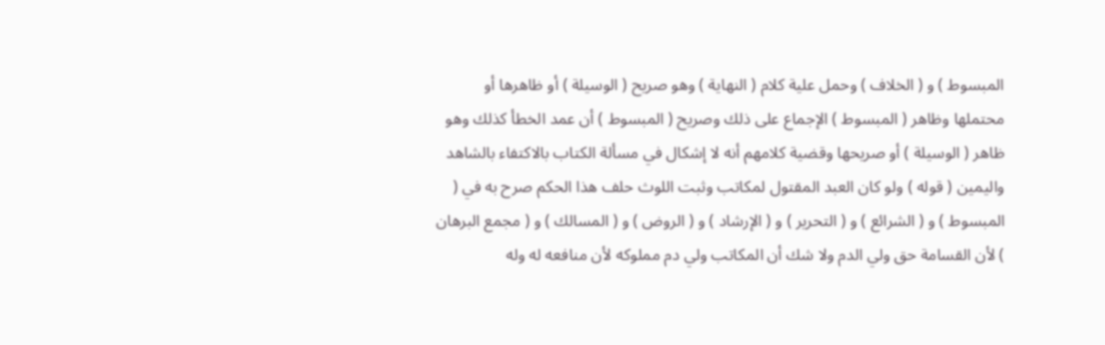المبسوط ) و ( الخلاف ) وحمل علية كلام ( النهاية ) وهو صريح ( الوسيلة ) أو ظاهرها أو محتملها وظاهر ( المبسوط ) الإجماع على ذلك وصريح ( المبسوط ) أن عمد الخطأ كذلك وهو ظاهر ( الوسيلة ) أو صريحها وقضية كلامهم أنه لا إشكال في مسألة الكتاب بالاكتفاء بالشاهد واليمين ( قوله ) ولو كان العبد المقتول لمكاتب وثبت اللوث حلف هذا الحكم صرح به في ( المبسوط ) و ( الشرائع ) و ( التحرير ) و ( الإرشاد ) و ( الروض ) و ( المسالك ) و ( مجمع البرهان ) لأن القسامة حق ولي الدم ولا شك أن المكاتب ولي دم مملوكه لأن منافعه له وله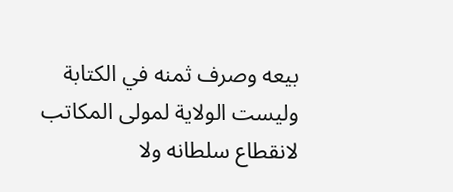بيعه وصرف ثمنه في الكتابة وليست الولاية لمولى المكاتب لانقطاع سلطانه ولا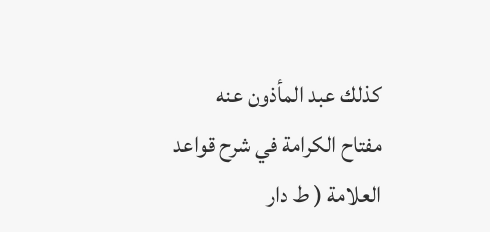كذلك عبد المأذون عنه
مفتاح الكرامة في شرح قواعد العلامة ( ط دار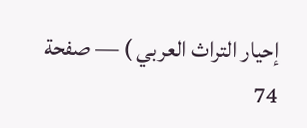إحيار التراث العربي ) — صفحة 74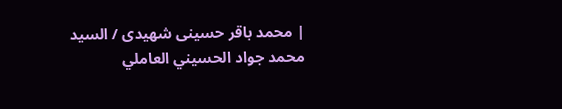| محمد باقر حسينى شهيدى / السيد محمد جواد الحسيني العاملي